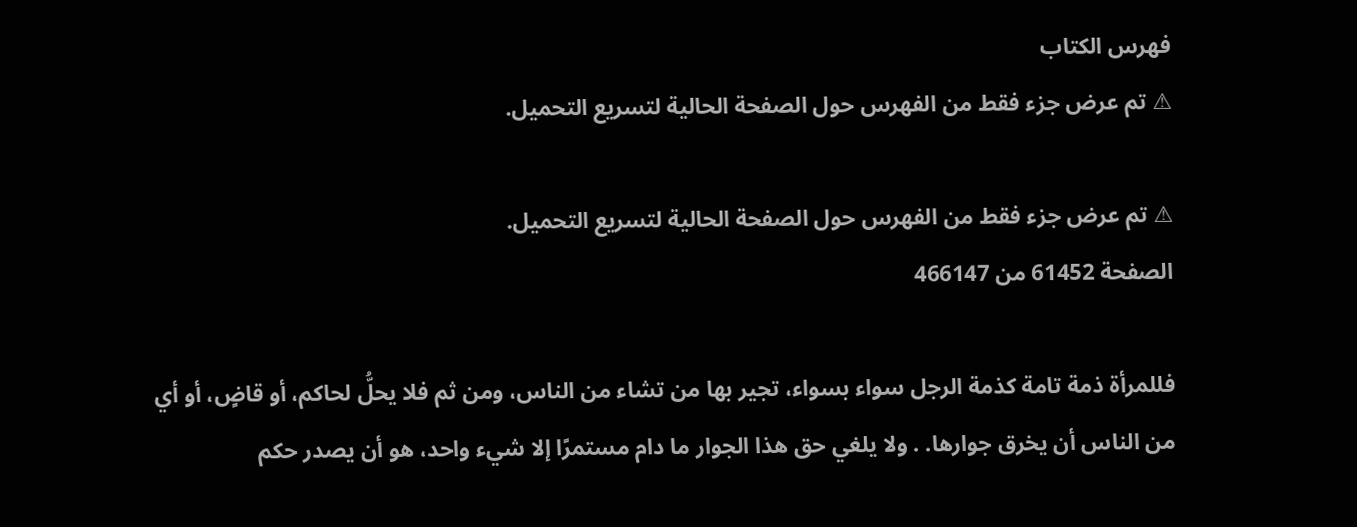فهرس الكتاب
⚠ تم عرض جزء فقط من الفهرس حول الصفحة الحالية لتسريع التحميل.

⚠ تم عرض جزء فقط من الفهرس حول الصفحة الحالية لتسريع التحميل.
الصفحة 61452 من 466147

فللمرأة ذمة تامة كذمة الرجل سواء بسواء، تجير بها من تشاء من الناس، ومن ثم فلا يحلُّ لحاكم، أو قاضٍ، أو أي من الناس أن يخرق جوارها. . ولا يلغي حق هذا الجوار ما دام مستمرًا إلا شيء واحد، هو أن يصدر حكم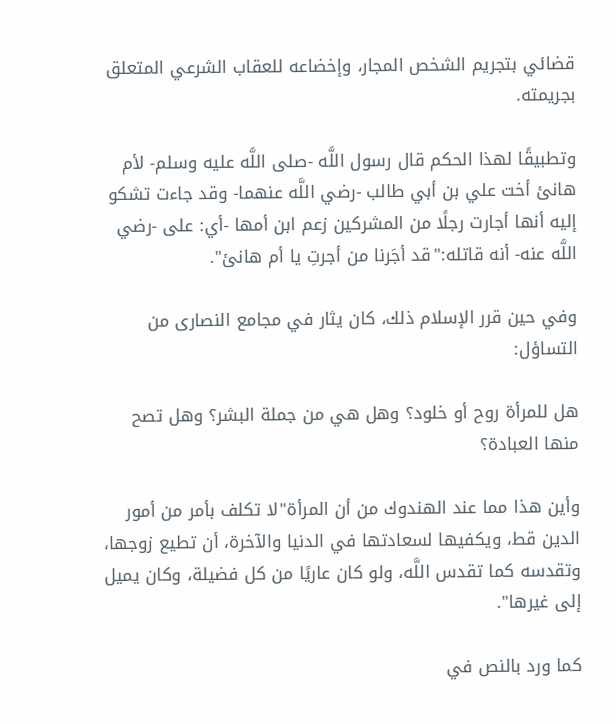قضائي بتجريم الشخص المجار، وإخضاعه للعقاب الشرعي المتعلق بجريمته.

وتطبيقًا لهذا الحكم قال رسول اللَّه -صلى اللَّه عليه وسلم- لأم هانئ أخت علي بن أبي طالب -رضي اللَّه عنهما- وقد جاءت تشكو إليه أنها أجارت رجلًا من المشركين زعم ابن أمها -أي: على -رضي اللَّه عنه- أنه قاتله:"قد أجَرنا من أجرتِ يا أم هانئ".

وفي حين قرر الإسلام ذلك، كان يثار في مجامع النصارى من التساؤل:

هل للمرأة روح أو خلود؟ وهل هي من جملة البشر؟ وهل تصح منها العبادة؟

وأين هذا مما عند الهندوك من أن المرأة"لا تكلف بأمر من أمور الدين قط، ويكفيها لسعادتها في الدنيا والآخرة، أن تطيع زوجها، وتقدسه كما تقدس اللَّه، ولو كان عاريًا من كل فضيلة، وكان يميل إلى غيرها".

كما ورد بالنص في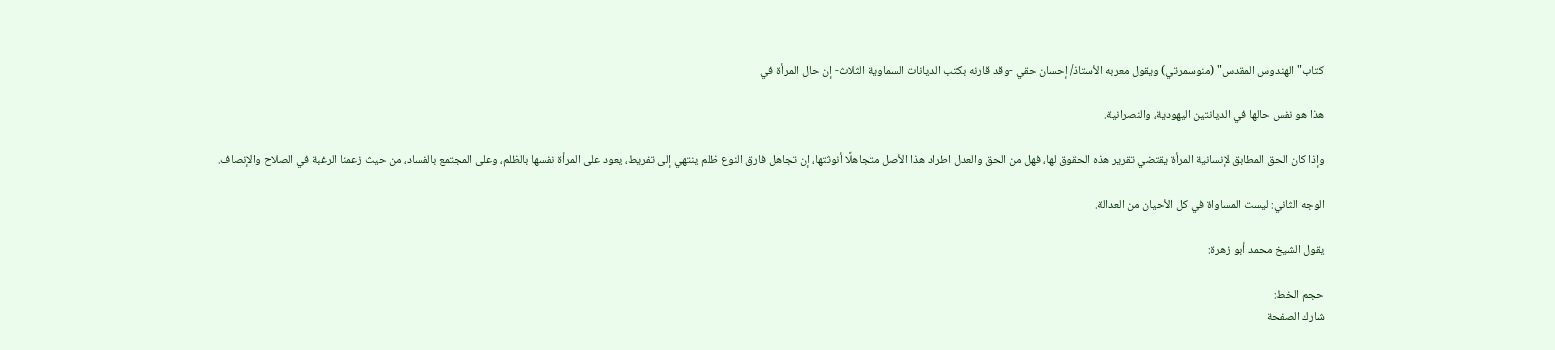كتاب"الهندوس المقدس" (منوسمرتي) ويقول معربه الأستاذ/ إحسان حقي -وقد قارنه بكتب الديانات السماوية الثلاث- إن حال المرأة في

هذا هو نفس حالها في الديانتين اليهودية، والنصرانية.

وإذا كان الحق المطابق لإنسانية المرأة يقتضي تقرير هذه الحقوق لها، فهل من الحق والعدل اطراد هذا الأصل متجاهلًا أنوثتها، إن تجاهل فارق النوع ظلم ينتهي إلى تفريط، يعود على المرأة نفسها بالظلم، وعلى المجتمع بالفساد، من حيث زعمنا الرغبة في الصلاح والإنصاف.

الوجه الثاني: ليست المساواة في كل الأحيان من العدالة.

يقول الشيخ محمد أبو زهرة:

حجم الخط:
شارك الصفحة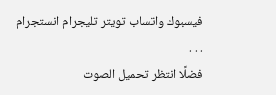فيسبوك واتساب تويتر تليجرام انستجرام
. . .
فضلًا انتظر تحميل الصوت